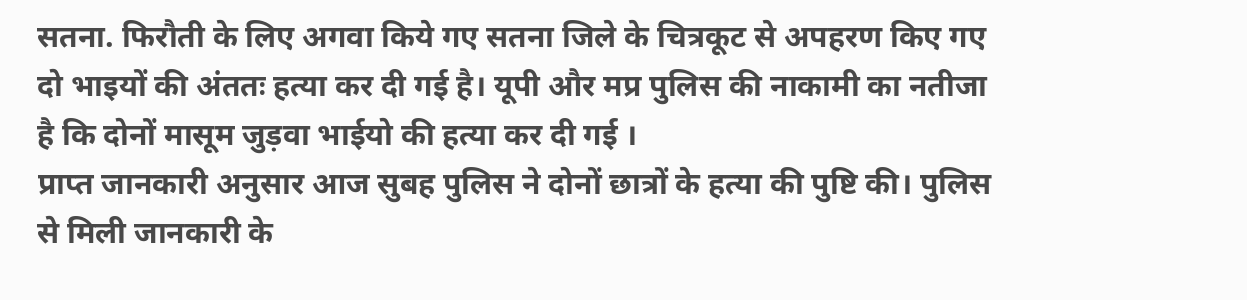सतना. फिरौती के लिए अगवा किये गए सतना जिले के चित्रकूट से अपहरण किए गए दो भाइयों की अंततः हत्या कर दी गई है। यूपी और मप्र पुलिस की नाकामी का नतीजा है कि दोनों मासूम जुड़वा भाईयो की हत्या कर दी गई ।
प्राप्त जानकारी अनुसार आज सुबह पुलिस ने दोनों छात्रों के हत्या की पुष्टि की। पुलिस से मिली जानकारी के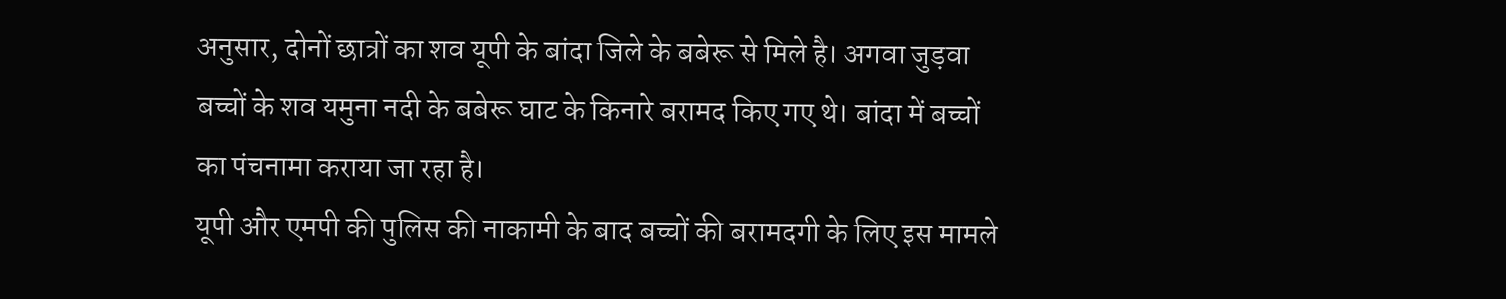अनुसार, दोनों छात्रों का शव यूपी के बांदा जिले के बबेरू से मिले है। अगवा जुड़वा बच्चों के शव यमुना नदी के बबेरू घाट के किनारे बरामद किए गए थे। बांदा में बच्चों का पंचनामा कराया जा रहा है।
यूपी और एमपी की पुलिस की नाकामी के बाद बच्चों की बरामदगी के लिए इस मामले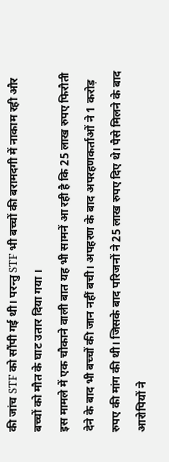की जांच STF को सौंपी गई थी। परन्तु STF भी बच्चों की बरामदगी में नाकाम रही और बच्चों को मौत के घाट उतार दिया गया ।
इस मामले में एक चौकाने वाली बात यह भी सामनें आ रही है कि 25 लाख रुपए फिरौती देने के बाद भी बच्चों की जान नहीं बची। अपहरण के बाद अपरहणकर्ताओं ने 1 करोड़ रुपए की मांग की थी। जिसके बाद परिजनों ने 25 लाख रुपए दिए थे। पैसे मिलने के बाद आरोपियों ने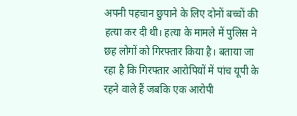अपनी पहचान छुपाने के लिए दोनों बच्चों की हत्या कर दी थी। हत्या के मामले में पुलिस ने छह लोगों को गिरफ्तार किया है। बताया जा रहा है कि गिरफ्तार आरोपियों में पांच यूपी के रहने वाले हैं जबकि एक आरोपी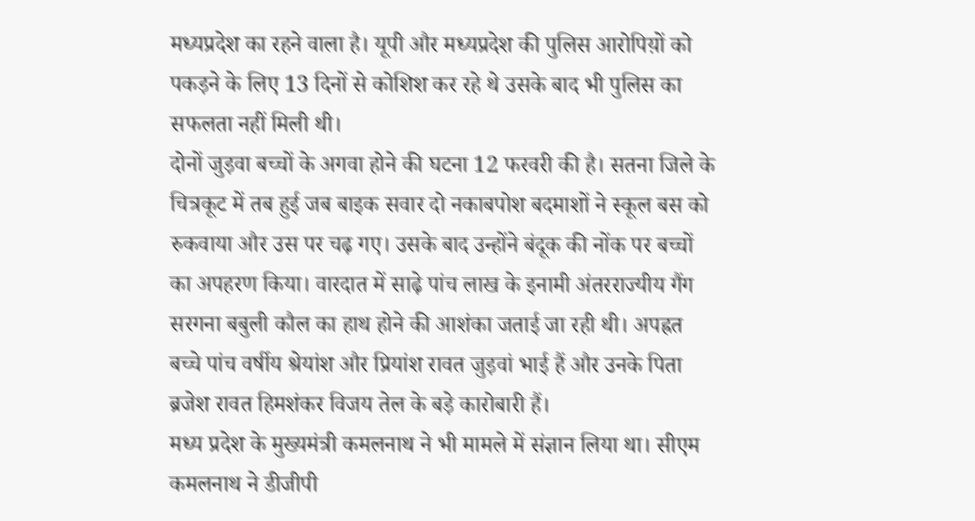मध्यप्रदेश का रहने वाला है। यूपी और मध्यप्रदेश की पुलिस आरोपिय़ों को पकड़ने के लिए 13 दिनों से कोशिश कर रहे थे उसके बाद भी पुलिस का सफलता नहीं मिली थी।
दोनों जुड़वा बच्चों के अगवा होने की घटना 12 फरवरी की है। सतना जिले के चित्रकूट में तब हुई जब बाइक सवार दो नकाबपोश बदमाशों ने स्कूल बस को रुकवाया और उस पर चढ़ गए। उसके बाद उन्होंने बंदूक की नोंक पर बच्चों का अपहरण किया। वारदात में साढ़े पांच लाख के इनामी अंतरराज्यीय गैंग सरगना बबुली कौल का हाथ होने की आशंका जताई जा रही थी। अपह्रत बच्चे पांच वर्षीय श्रेयांश और प्रियांश रावत जुड़वां भाई हैं और उनके पिता ब्रजेश रावत हिमशंकर विजय तेल के बड़े कारोबारी हैं।
मध्य प्रदेश के मुख्यमंत्री कमलनाथ ने भी मामले में संज्ञान लिया था। सीएम कमलनाथ ने डीजीपी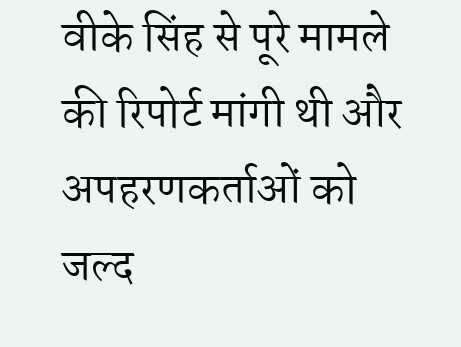वीके सिंह से पूरे मामले की रिपोर्ट मांगी थी और अपहरणकर्ताओं को जल्द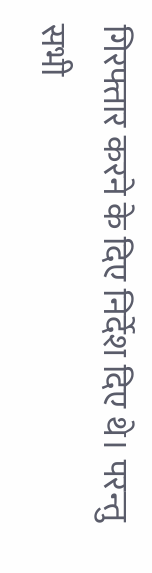गिरफ्तार करने के दिए निर्देश दिए थे। परन्तु सभी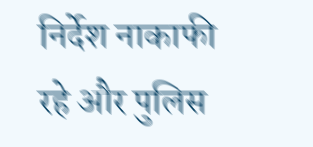निर्देश नाकाफी रहे और पुलिस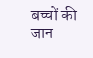बच्चों की जान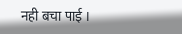नही बचा पाई ।